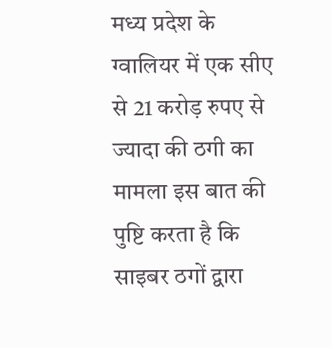मध्य प्रदेश के ग्वालियर में एक सीए से 21 करोड़ रुपए से ज्यादा की ठगी का मामला इस बात की पुष्टि करता है कि साइबर ठगों द्वारा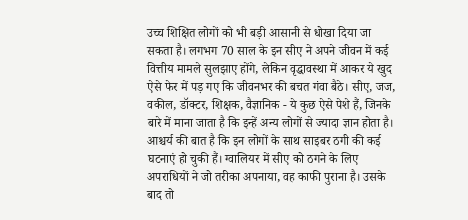उच्च शिक्षित लोगों को भी बड़ी आसानी से धोखा दिया जा सकता है। लगभग 70 साल के इन सीए ने अपने जीवन में कई वित्तीय मामले सुलझाए होंगे, लेकिन वृद्धावस्था में आकर ये खुद ऐसे फेर में पड़ गए कि जीवनभर की बचत गंवा बैठे। सीए, जज, वकील, डॉक्टर, शिक्षक, वैज्ञानिक - ये कुछ ऐसे पेशे हैं, जिनके बारे में माना जाता है कि इन्हें अन्य लोगों से ज्यादा ज्ञान होता है। आश्चर्य की बात है कि इन लोगों के साथ साइबर ठगी की कई घटनाएं हो चुकी हैं। ग्वालियर में सीए को ठगने के लिए अपराधियों ने जो तरीका अपनाया, वह काफी पुराना है। उसके बाद तो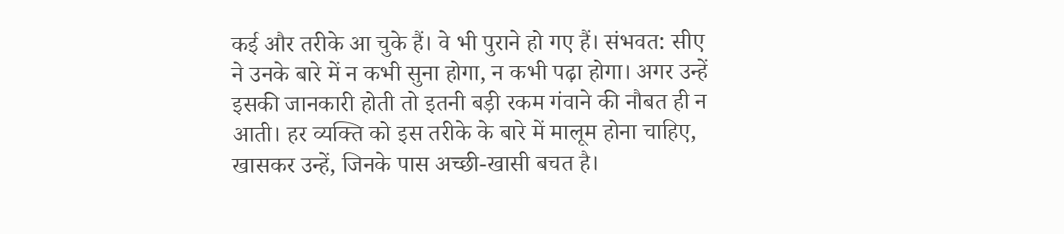कई और तरीके आ चुके हैं। वे भी पुराने हो गए हैं। संभवत: सीए ने उनके बारे में न कभी सुना होगा, न कभी पढ़ा होगा। अगर उन्हें इसकी जानकारी होती तो इतनी बड़ी रकम गंवाने की नौबत ही न आती। हर व्यक्ति को इस तरीके के बारे में मालूम होना चाहिए, खासकर उन्हें, जिनके पास अच्छी-खासी बचत है।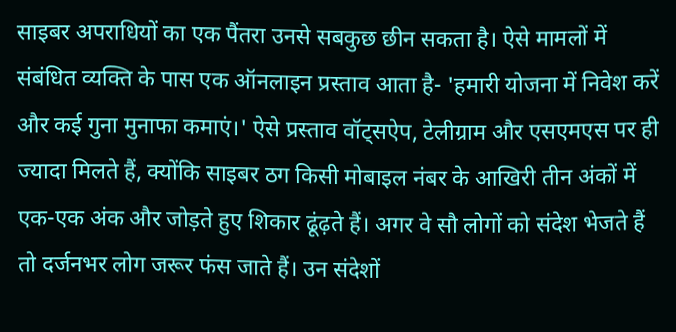साइबर अपराधियों का एक पैंतरा उनसे सबकुछ छीन सकता है। ऐसे मामलों में संबंधित व्यक्ति के पास एक ऑनलाइन प्रस्ताव आता है- 'हमारी योजना में निवेश करें और कई गुना मुनाफा कमाएं।' ऐसे प्रस्ताव वॉट्सऐप, टेलीग्राम और एसएमएस पर ही ज्यादा मिलते हैं, क्योंकि साइबर ठग किसी मोबाइल नंबर के आखिरी तीन अंकों में एक-एक अंक और जोड़ते हुए शिकार ढूंढ़ते हैं। अगर वे सौ लोगों को संदेश भेजते हैं तो दर्जनभर लोग जरूर फंस जाते हैं। उन संदेशों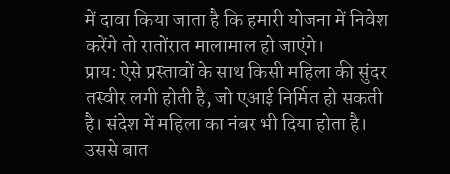में दावा किया जाता है कि हमारी योजना में निवेश करेंगे तो रातोंरात मालामाल हो जाएंगे।
प्राय: ऐसे प्रस्तावों के साथ किसी महिला की सुंदर तस्वीर लगी होती है, जो एआई निर्मित हो सकती है। संदेश में महिला का नंबर भी दिया होता है। उससे बात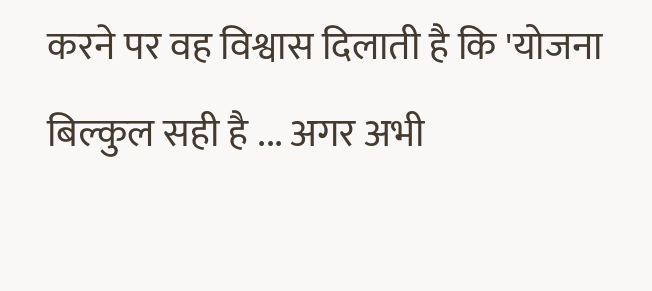करने पर वह विश्वास दिलाती है कि 'योजना बिल्कुल सही है ... अगर अभी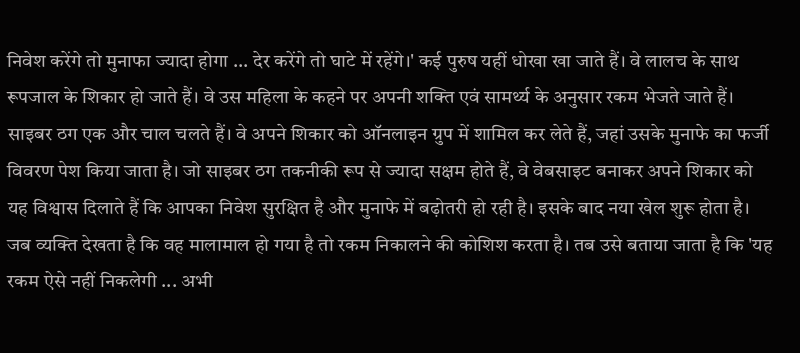निवेश करेंगे तो मुनाफा ज्यादा होगा ... देर करेंगे तो घाटे में रहेंगे।' कई पुरुष यहीं धोखा खा जाते हैं। वे लालच के साथ रूपजाल के शिकार हो जाते हैं। वे उस महिला के कहने पर अपनी शक्ति एवं सामर्थ्य के अनुसार रकम भेजते जाते हैं। साइबर ठग एक और चाल चलते हैं। वे अपने शिकार को ऑनलाइन ग्रुप में शामिल कर लेते हैं, जहां उसके मुनाफे का फर्जी विवरण पेश किया जाता है। जो साइबर ठग तकनीकी रूप से ज्यादा सक्षम होते हैं, वे वेबसाइट बनाकर अपने शिकार को यह विश्वास दिलाते हैं कि आपका निवेश सुरक्षित है और मुनाफे में बढ़ोतरी हो रही है। इसके बाद नया खेल शुरू होता है। जब व्यक्ति देखता है कि वह मालामाल हो गया है तो रकम निकालने की कोशिश करता है। तब उसे बताया जाता है कि 'यह रकम ऐसे नहीं निकलेगी ... अभी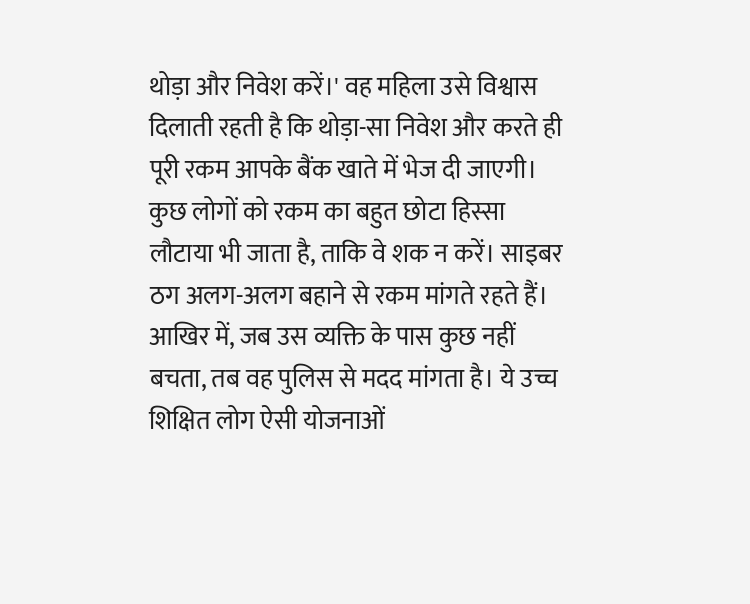थोड़ा और निवेश करें।' वह महिला उसे विश्वास दिलाती रहती है कि थोड़ा-सा निवेश और करते ही पूरी रकम आपके बैंक खाते में भेज दी जाएगी। कुछ लोगों को रकम का बहुत छोटा हिस्सा लौटाया भी जाता है, ताकि वे शक न करें। साइबर ठग अलग-अलग बहाने से रकम मांगते रहते हैं। आखिर में, जब उस व्यक्ति के पास कुछ नहीं बचता, तब वह पुलिस से मदद मांगता है। ये उच्च शिक्षित लोग ऐसी योजनाओं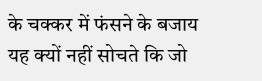के चक्कर में फंसने के बजाय यह क्यों नहीं सोचते कि जो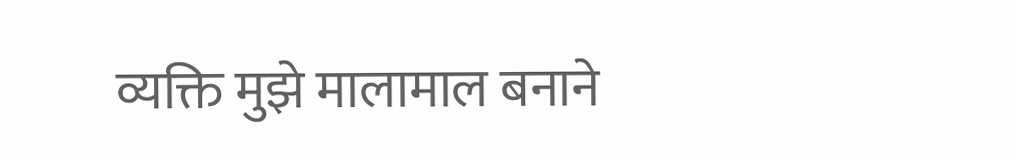व्यक्ति मुझे मालामाल बनाने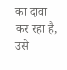का दावा कर रहा है, उसे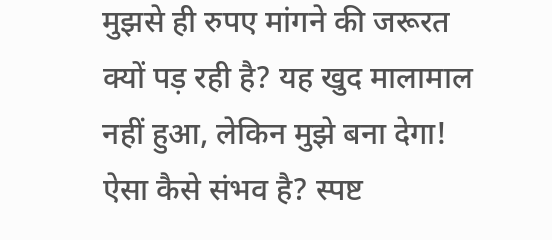मुझसे ही रुपए मांगने की जरूरत क्यों पड़ रही है? यह खुद मालामाल नहीं हुआ, लेकिन मुझे बना देगा! ऐसा कैसे संभव है? स्पष्ट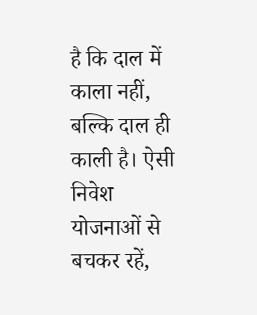है कि दाल में काला नहीं, बल्कि दाल ही काली है। ऐसी निवेश योजनाओं से बचकर रहें,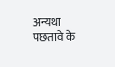अन्यथा पछतावे के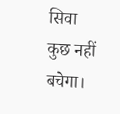सिवा कुछ नहीं बचेगा।